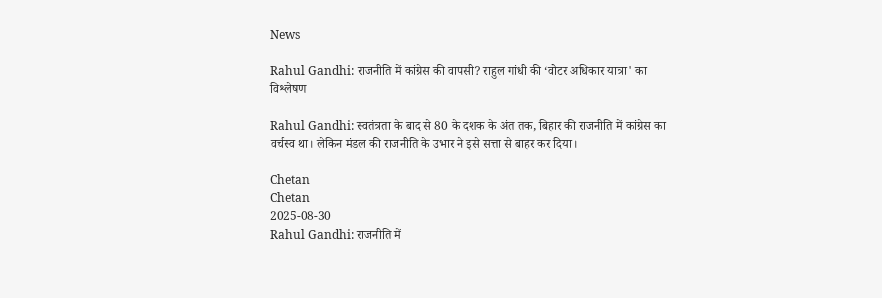News

Rahul Gandhi: राजनीति में कांग्रेस की वापसी? राहुल गांधी की ‘वोटर अधिकार यात्रा' का विश्लेषण

Rahul Gandhi: स्वतंत्रता के बाद से 80 के दशक के अंत तक, बिहार की राजनीति में कांग्रेस का वर्चस्व था। लेकिन मंडल की राजनीति के उभार ने इसे सत्ता से बाहर कर दिया।

Chetan
Chetan
2025-08-30
Rahul Gandhi: राजनीति में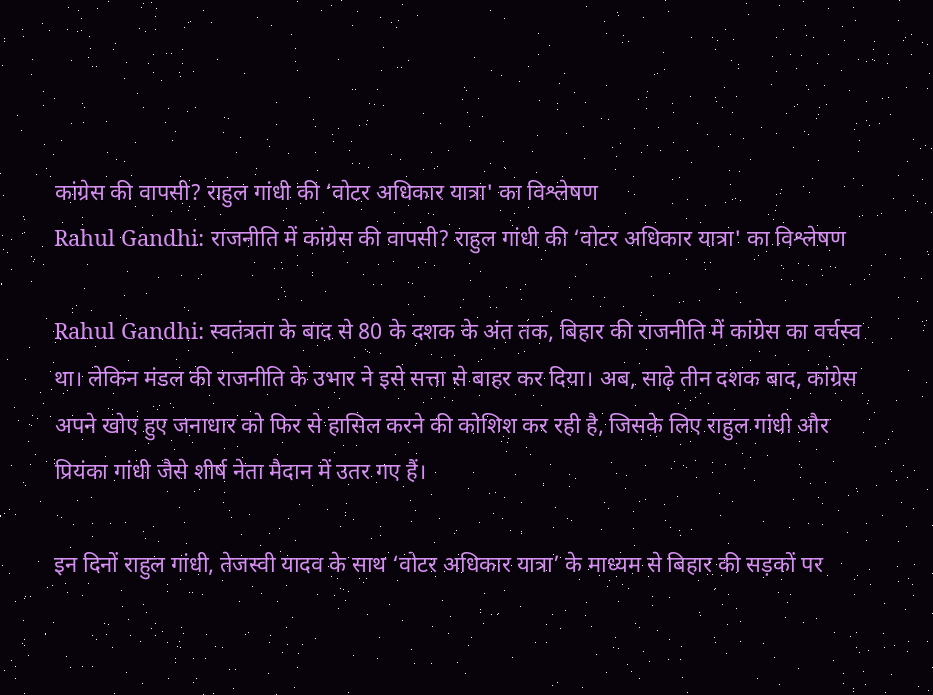कांग्रेस की वापसी? राहुल गांधी की ‘वोटर अधिकार यात्रा' का विश्लेषण
Rahul Gandhi: राजनीति में कांग्रेस की वापसी? राहुल गांधी की ‘वोटर अधिकार यात्रा' का विश्लेषण

Rahul Gandhi: स्वतंत्रता के बाद से 80 के दशक के अंत तक, बिहार की राजनीति में कांग्रेस का वर्चस्व था। लेकिन मंडल की राजनीति के उभार ने इसे सत्ता से बाहर कर दिया। अब, साढ़े तीन दशक बाद, कांग्रेस अपने खोए हुए जनाधार को फिर से हासिल करने की कोशिश कर रही है, जिसके लिए राहुल गांधी और प्रियंका गांधी जैसे शीर्ष नेता मैदान में उतर गए हैं।

इन दिनों राहुल गांधी, तेजस्वी यादव के साथ ‘वोटर अधिकार यात्रा’ के माध्यम से बिहार की सड़कों पर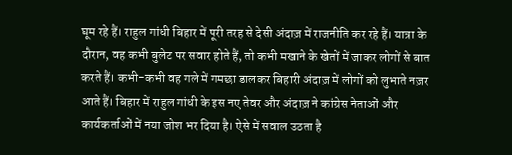घूम रहे हैं। राहुल गांधी बिहार में पूरी तरह से देसी अंदाज़ में राजनीति कर रहे हैं। यात्रा के दौरान, वह कभी बुलेट पर सवार होते हैं, तो कभी मखाने के खेतों में जाकर लोगों से बात करते हैं। कभी-कभी वह गले में गमछा डालकर बिहारी अंदाज़ में लोगों को लुभाते नज़र आते हैं। बिहार में राहुल गांधी के इस नए तेवर और अंदाज़ ने कांग्रेस नेताओं और कार्यकर्ताओं में नया जोश भर दिया है। ऐसे में सवाल उठता है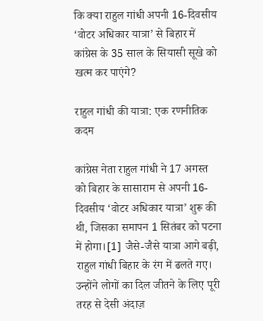कि क्या राहुल गांधी अपनी 16-दिवसीय ‘वोटर अधिकार यात्रा’ से बिहार में कांग्रेस के 35 साल के सियासी सूखे को खत्म कर पाएंगे?

राहुल गांधी की यात्रा: एक रणनीतिक कदम

कांग्रेस नेता राहुल गांधी ने 17 अगस्त को बिहार के सासाराम से अपनी 16-दिवसीय ‘वोटर अधिकार यात्रा’ शुरू की थी, जिसका समापन 1 सितंबर को पटना में होगा।[1] जैसे-जैसे यात्रा आगे बढ़ी, राहुल गांधी बिहार के रंग में ढलते गए। उन्होंने लोगों का दिल जीतने के लिए पूरी तरह से देसी अंदाज़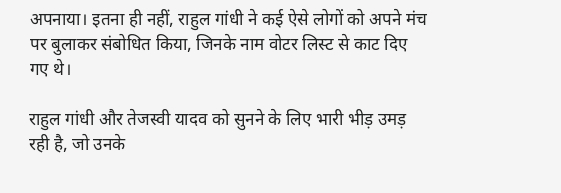अपनाया। इतना ही नहीं, राहुल गांधी ने कई ऐसे लोगों को अपने मंच पर बुलाकर संबोधित किया, जिनके नाम वोटर लिस्ट से काट दिए गए थे।

राहुल गांधी और तेजस्वी यादव को सुनने के लिए भारी भीड़ उमड़ रही है, जो उनके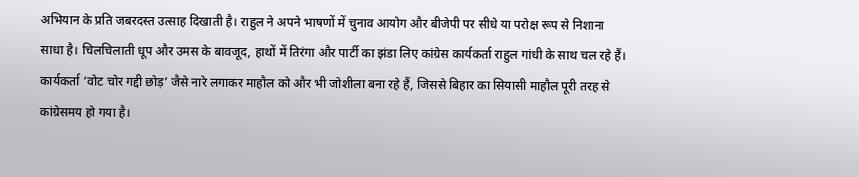अभियान के प्रति जबरदस्त उत्साह दिखाती है। राहुल ने अपने भाषणों में चुनाव आयोग और बीजेपी पर सीधे या परोक्ष रूप से निशाना साधा है। चिलचिलाती धूप और उमस के बावजूद, हाथों में तिरंगा और पार्टी का झंडा लिए कांग्रेस कार्यकर्ता राहुल गांधी के साथ चल रहे हैं। कार्यकर्ता ‘वोट चोर गद्दी छोड़’ जैसे नारे लगाकर माहौल को और भी जोशीला बना रहे हैं, जिससे बिहार का सियासी माहौल पूरी तरह से कांग्रेसमय हो गया है।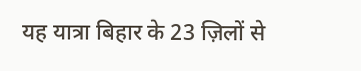यह यात्रा बिहार के 23 ज़िलों से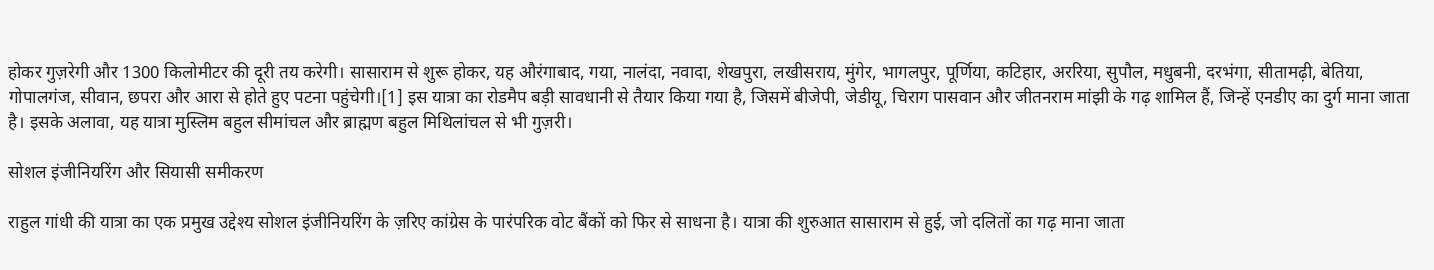होकर गुज़रेगी और 1300 किलोमीटर की दूरी तय करेगी। सासाराम से शुरू होकर, यह औरंगाबाद, गया, नालंदा, नवादा, शेखपुरा, लखीसराय, मुंगेर, भागलपुर, पूर्णिया, कटिहार, अररिया, सुपौल, मधुबनी, दरभंगा, सीतामढ़ी, बेतिया, गोपालगंज, सीवान, छपरा और आरा से होते हुए पटना पहुंचेगी।[1] इस यात्रा का रोडमैप बड़ी सावधानी से तैयार किया गया है, जिसमें बीजेपी, जेडीयू, चिराग पासवान और जीतनराम मांझी के गढ़ शामिल हैं, जिन्हें एनडीए का दुर्ग माना जाता है। इसके अलावा, यह यात्रा मुस्लिम बहुल सीमांचल और ब्राह्मण बहुल मिथिलांचल से भी गुज़री।

सोशल इंजीनियरिंग और सियासी समीकरण

राहुल गांधी की यात्रा का एक प्रमुख उद्देश्य सोशल इंजीनियरिंग के ज़रिए कांग्रेस के पारंपरिक वोट बैंकों को फिर से साधना है। यात्रा की शुरुआत सासाराम से हुई, जो दलितों का गढ़ माना जाता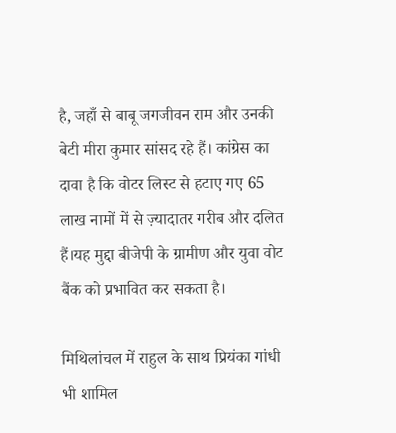है, जहाँ से बाबू जगजीवन राम और उनकी बेटी मीरा कुमार सांसद रहे हैं। कांग्रेस का दावा है कि वोटर लिस्ट से हटाए गए 65 लाख नामों में से ज़्यादातर गरीब और दलित हैं।यह मुद्दा बीजेपी के ग्रामीण और युवा वोट बैंक को प्रभावित कर सकता है।

मिथिलांचल में राहुल के साथ प्रियंका गांधी भी शामिल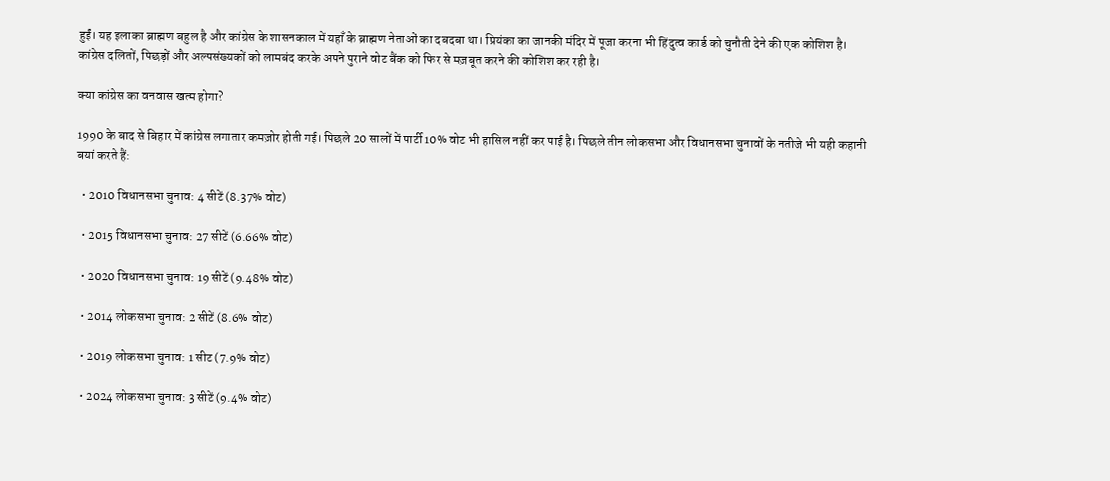हुईं। यह इलाका ब्राह्मण बहुल है और कांग्रेस के शासनकाल में यहाँ के ब्राह्मण नेताओं का दबदबा था। प्रियंका का जानकी मंदिर में पूजा करना भी हिंदुत्व कार्ड को चुनौती देने की एक कोशिश है। कांग्रेस दलितों, पिछड़ों और अल्पसंख्यकों को लामबंद करके अपने पुराने वोट बैंक को फिर से मज़बूत करने की कोशिश कर रही है।

क्या कांग्रेस का वनवास खत्म होगा?

1990 के बाद से बिहार में कांग्रेस लगातार कमज़ोर होती गई। पिछले 20 सालों में पार्टी 10% वोट भी हासिल नहीं कर पाई है। पिछले तीन लोकसभा और विधानसभा चुनावों के नतीजे भी यही कहानी बयां करते हैं:

  • 2010 विधानसभा चुनाव: 4 सीटें (8.37% वोट)

  • 2015 विधानसभा चुनाव: 27 सीटें (6.66% वोट)

  • 2020 विधानसभा चुनाव: 19 सीटें (9.48% वोट)

  • 2014 लोकसभा चुनाव: 2 सीटें (8.6% वोट)

  • 2019 लोकसभा चुनाव: 1 सीट (7.9% वोट)

  • 2024 लोकसभा चुनाव: 3 सीटें (9.4% वोट)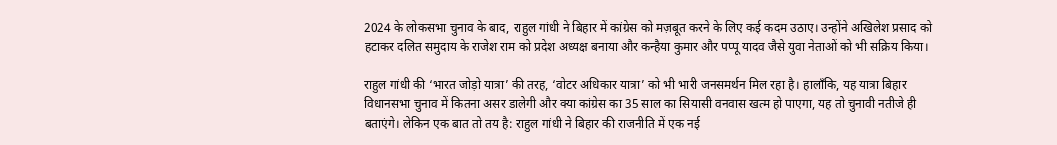2024 के लोकसभा चुनाव के बाद, राहुल गांधी ने बिहार में कांग्रेस को मज़बूत करने के लिए कई कदम उठाए। उन्होंने अखिलेश प्रसाद को हटाकर दलित समुदाय के राजेश राम को प्रदेश अध्यक्ष बनाया और कन्हैया कुमार और पप्पू यादव जैसे युवा नेताओं को भी सक्रिय किया।

राहुल गांधी की ‘भारत जोड़ो यात्रा’ की तरह, ‘वोटर अधिकार यात्रा’ को भी भारी जनसमर्थन मिल रहा है। हालाँकि, यह यात्रा बिहार विधानसभा चुनाव में कितना असर डालेगी और क्या कांग्रेस का 35 साल का सियासी वनवास खत्म हो पाएगा, यह तो चुनावी नतीजे ही बताएंगे। लेकिन एक बात तो तय है: राहुल गांधी ने बिहार की राजनीति में एक नई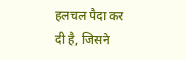हलचल पैदा कर दी है, जिसने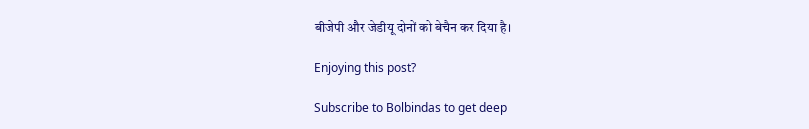बीजेपी और जेडीयू दोनों को बेचैन कर दिया है।

Enjoying this post?

Subscribe to Bolbindas to get deep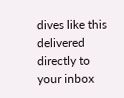dives like this delivered directly to your inbox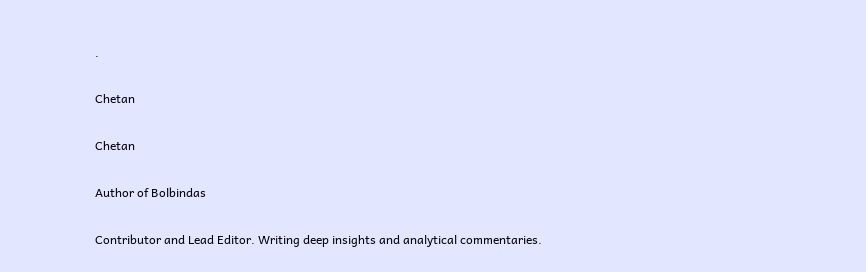.

Chetan

Chetan

Author of Bolbindas

Contributor and Lead Editor. Writing deep insights and analytical commentaries.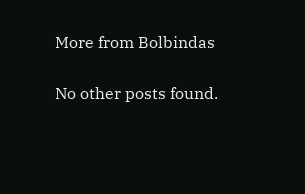More from Bolbindas

No other posts found.